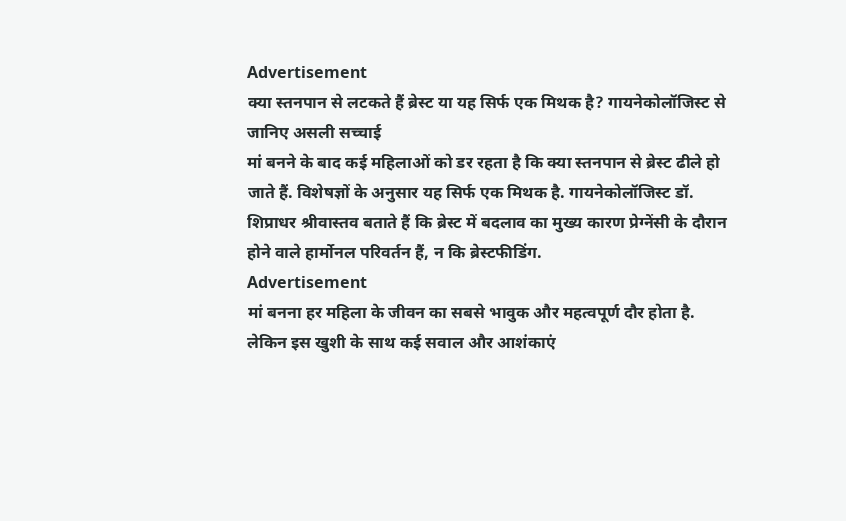Advertisement
क्या स्तनपान से लटकते हैं ब्रेस्ट या यह सिर्फ एक मिथक है? गायनेकोलॉजिस्ट से जानिए असली सच्चाई
मां बनने के बाद कई महिलाओं को डर रहता है कि क्या स्तनपान से ब्रेस्ट ढीले हो जाते हैं. विशेषज्ञों के अनुसार यह सिर्फ एक मिथक है. गायनेकोलॉजिस्ट डॉ. शिप्राधर श्रीवास्तव बताते हैं कि ब्रेस्ट में बदलाव का मुख्य कारण प्रेग्नेंसी के दौरान होने वाले हार्मोनल परिवर्तन हैं, न कि ब्रेस्टफीडिंग.
Advertisement
मां बनना हर महिला के जीवन का सबसे भावुक और महत्वपूर्ण दौर होता है. लेकिन इस खुशी के साथ कई सवाल और आशंकाएं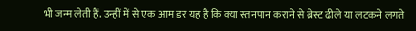भी जन्म लेती हैं. उन्हीं में से एक आम डर यह है कि क्या स्तनपान कराने से ब्रेस्ट ढीले या लटकने लगते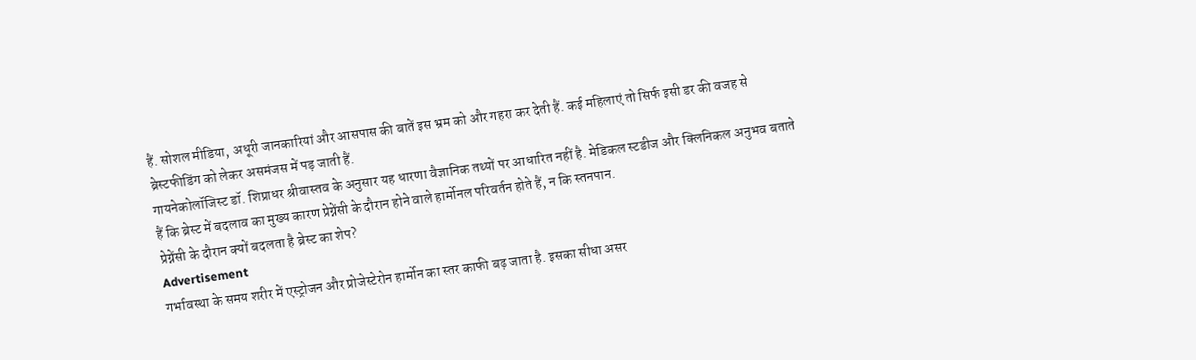हैं. सोशल मीडिया, अधूरी जानकारियां और आसपास की बातें इस भ्रम को और गहरा कर देती हैं. कई महिलाएं तो सिर्फ इसी डर की वजह से ब्रेस्टफीडिंग को लेकर असमंजस में पड़ जाती हैं.
गायनेकोलॉजिस्ट डॉ. शिप्राधर श्रीवास्तव के अनुसार यह धारणा वैज्ञानिक तथ्यों पर आधारित नहीं है. मेडिकल स्टडीज और क्लिनिकल अनुभव बताते हैं कि ब्रेस्ट में बदलाव का मुख्य कारण प्रेग्नेंसी के दौरान होने वाले हार्मोनल परिवर्तन होते हैं, न कि स्तनपान.
प्रेग्नेंसी के दौरान क्यों बदलता है ब्रेस्ट का शेप?
Advertisement
गर्भावस्था के समय शरीर में एस्ट्रोजन और प्रोजेस्टेरोन हार्मोन का स्तर काफी बढ़ जाता है. इसका सीधा असर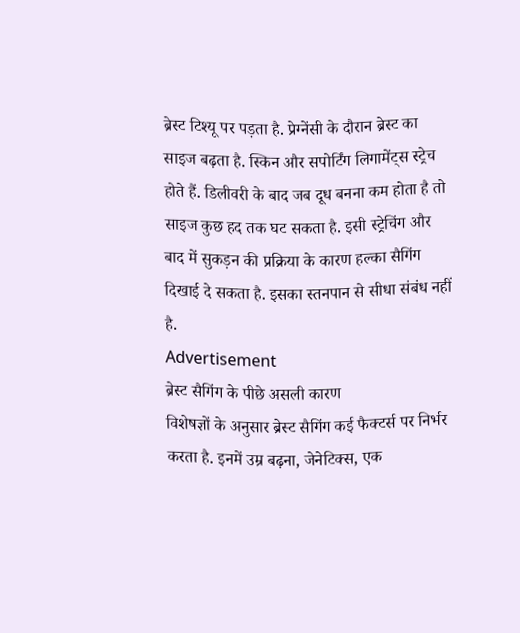ब्रेस्ट टिश्यू पर पड़ता है. प्रेग्नेंसी के दौरान ब्रेस्ट का साइज बढ़ता है. स्किन और सपोर्टिंग लिगामेंट्स स्ट्रेच होते हैं. डिलीवरी के बाद जब दूध बनना कम होता है तो साइज कुछ हद तक घट सकता है. इसी स्ट्रेचिंग और बाद में सुकड़न की प्रक्रिया के कारण हल्का सैगिंग दिखाई दे सकता है. इसका स्तनपान से सीधा संबंध नहीं है.
Advertisement
ब्रेस्ट सैगिंग के पीछे असली कारण
विशेषज्ञों के अनुसार ब्रेस्ट सैगिंग कई फैक्टर्स पर निर्भर करता है. इनमें उम्र बढ़ना, जेनेटिक्स, एक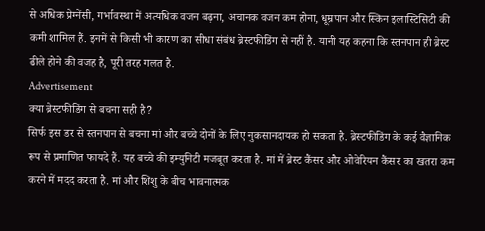से अधिक प्रेग्नेंसी, गर्भावस्था में अत्यधिक वजन बढ़ना, अचानक वजन कम होना, धूम्रपान और स्किन इलास्टिसिटी की कमी शामिल हैं. इनमें से किसी भी कारण का सीधा संबंध ब्रेस्टफीडिंग से नहीं है. यानी यह कहना कि स्तनपान ही ब्रेस्ट ढीले होने की वजह है, पूरी तरह गलत है.
Advertisement
क्या ब्रेस्टफीडिंग से बचना सही है?
सिर्फ इस डर से स्तनपान से बचना मां और बच्चे दोनों के लिए नुकसानदायक हो सकता है. ब्रेस्टफीडिंग के कई वैज्ञानिक रूप से प्रमाणित फायदे हैं. यह बच्चे की इम्युनिटी मजबूत करता है. मां में ब्रेस्ट कैंसर और ओवेरियन कैंसर का खतरा कम करने में मदद करता है. मां और शिशु के बीच भावनात्मक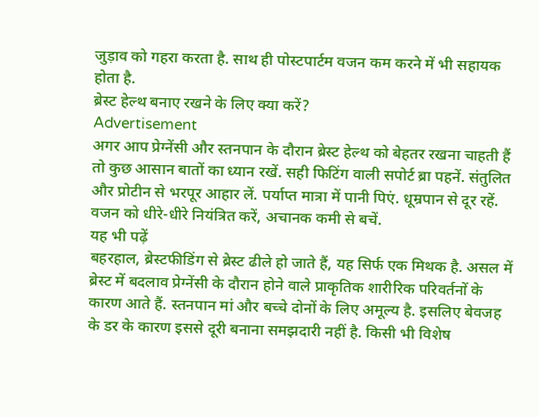जुड़ाव को गहरा करता है. साथ ही पोस्टपार्टम वजन कम करने में भी सहायक होता है.
ब्रेस्ट हेल्थ बनाए रखने के लिए क्या करें?
Advertisement
अगर आप प्रेग्नेंसी और स्तनपान के दौरान ब्रेस्ट हेल्थ को बेहतर रखना चाहती हैं तो कुछ आसान बातों का ध्यान रखें. सही फिटिंग वाली सपोर्ट ब्रा पहनें. संतुलित और प्रोटीन से भरपूर आहार लें. पर्याप्त मात्रा में पानी पिएं. धूम्रपान से दूर रहें. वजन को धीरे-धीरे नियंत्रित करें, अचानक कमी से बचें.
यह भी पढ़ें
बहरहाल, ब्रेस्टफीडिंग से ब्रेस्ट ढीले हो जाते हैं, यह सिर्फ एक मिथक है. असल में ब्रेस्ट में बदलाव प्रेग्नेंसी के दौरान होने वाले प्राकृतिक शारीरिक परिवर्तनों के कारण आते हैं. स्तनपान मां और बच्चे दोनों के लिए अमूल्य है. इसलिए बेवजह के डर के कारण इससे दूरी बनाना समझदारी नहीं है. किसी भी विशेष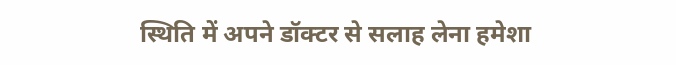स्थिति में अपने डॉक्टर से सलाह लेना हमेशा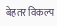बेहतर विकल्प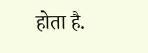होता है.